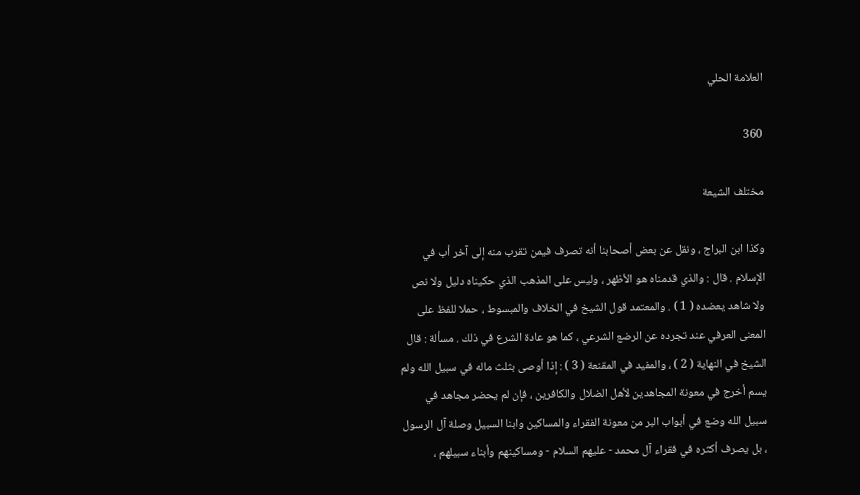العلامة الحلي

360

مختلف الشيعة

وكذا ابن البراج ، ونقل عن بعض أصحابنا أنه تصرف فيمن تقرب منه إلى آخر أب في الإسلام . قال : والذي قدمناه هو الأظهر ، وليس على المذهب الذي حكيناه دليل ولا نص ولا شاهد يعضده ( 1 ) . والمعتمد قول الشيخ في الخلاف والمبسوط ، حملا للفظ على المعنى العرفي عند تجرده عن الرضع الشرعي ، كما هو عادة الشرع في ذلك . مسألة : قال الشيخ في النهاية ( 2 ) ، والمفيد في المقنعة ( 3 ) : إذا أوصى بثلث ماله في سبيل الله ولم يسم أخرج في معونة المجاهدين لأهل الضلال والكافرين ، فإن لم يحضر مجاهد في سبيل الله وضع في أبواب البر من معونة الفقراء والمساكين وابنا السبيل وصلة آل الرسول ، بل يصرف أكثره في فقراء آل محمد - عليهم السلام - ومساكينهم وأبناء سبيلهم ،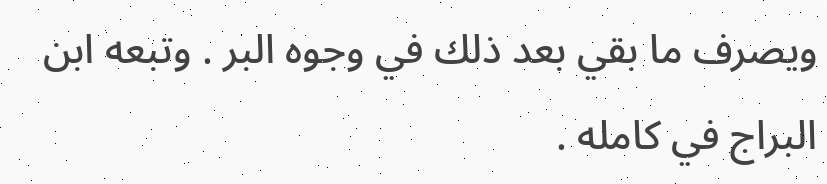ويصرف ما بقي بعد ذلك في وجوه البر . وتبعه ابن البراج في كامله .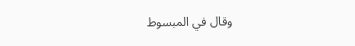وقال في المبسوط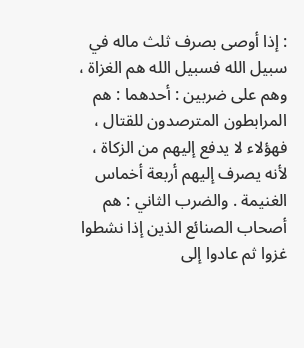: إذا أوصى بصرف ثلث ماله في سبيل الله فسبيل الله هم الغزاة ، وهم على ضربين : أحدهما : هم المرابطون المترصدون للقتال ، فهؤلاء لا يدفع إليهم من الزكاة ، لأنه يصرف إليهم أربعة أخماس الغنيمة . والضرب الثاني : هم أصحاب الصنائع الذين إذا نشطوا غزوا ثم عادوا إلى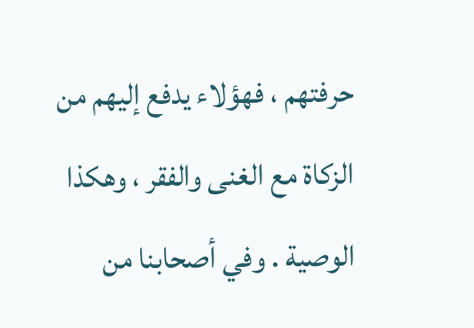حرفتهم ، فهؤلاء يدفع إليهم من الزكاة مع الغنى والفقر ، وهكذا الوصية . وفي أصحابنا من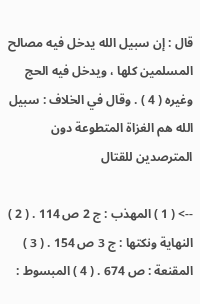قال : إن سبيل الله يدخل فيه مصالح المسلمين كلها ، ويدخل فيه الحج وغيره ( 4 ) . وقال في الخلاف : سبيل الله هم الغزاة المتطوعة دون المترصدين للقتال

--> ( 1 ) المهذب : ج 2 ص 114 . ( 2 ) النهاية ونكتها : ج 3 ص 154 . ( 3 ) المقنعة : ص 674 . ( 4 ) المبسوط :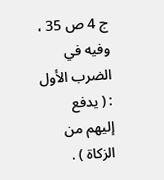ج 4 ص 35 ، وفيه في الضرب الأول : ( يدفع إليهم من الزكاة ) .